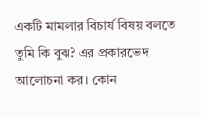একটি মামলার বিচার্য বিষয় বলতে তুমি কি বুঝ? এর প্রকারভেদ আলোচনা কর। কোন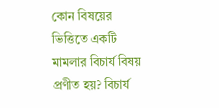কোন বিষয়ের ভিত্তিতে একটি মামলার বিচার্য বিষয় প্রণীত হয়? বিচার্য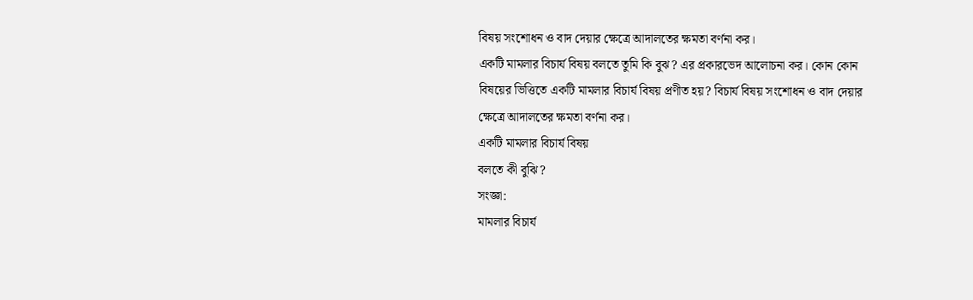বিষয় সংশোধন ও বাদ দেয়ার ক্ষেত্রে আদালতের ক্ষমতা বর্ণনা কর।
একটি মামলার বিচার্য বিষয় বলতে তুমি কি বুঝ? এর প্রকারভেদ আলোচনা কর। কোন কোন
বিষয়ের ভিত্তিতে একটি মামলার বিচার্য বিষয় প্রণীত হয়? বিচার্য বিষয় সংশোধন ও বাদ দেয়ার
ক্ষেত্রে আদালতের ক্ষমতা বর্ণনা কর।
একটি মামলার বিচার্য বিষয়
বলতে কী বুঝি?
সংজ্ঞা:
মামলার বিচার্য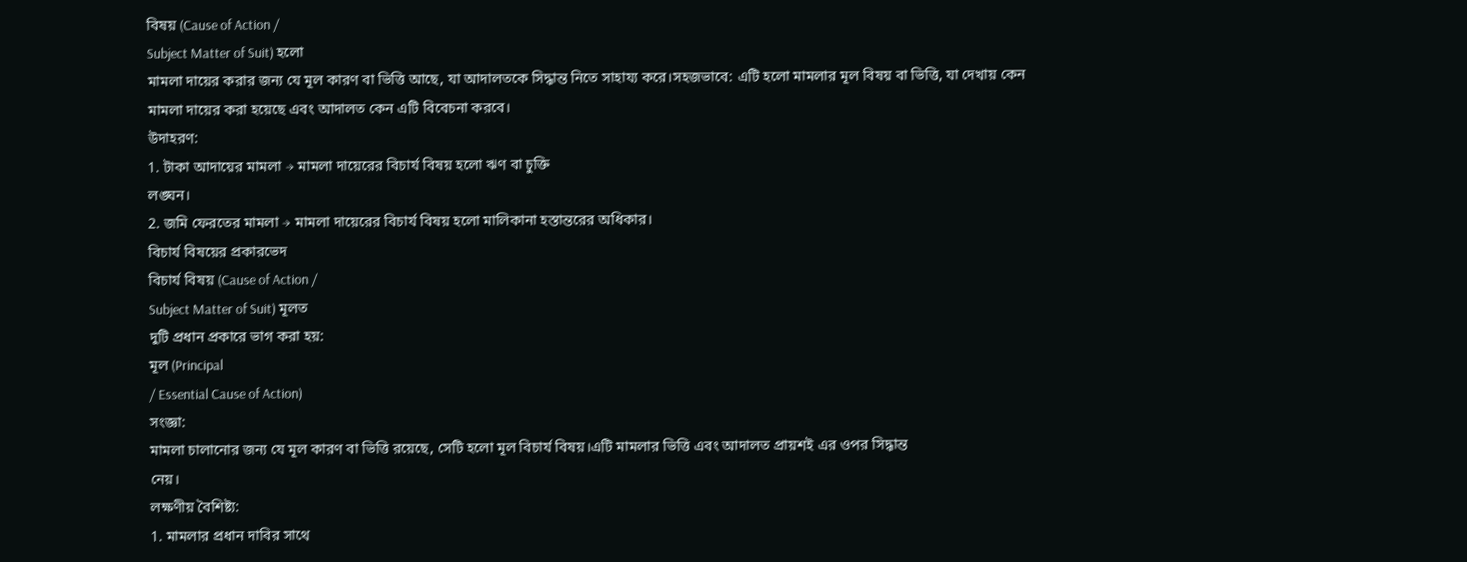বিষয় (Cause of Action /
Subject Matter of Suit) হলো
মামলা দায়ের করার জন্য যে মূল কারণ বা ভিত্তি আছে, যা আদালতকে সিদ্ধান্ত নিতে সাহায্য করে।সহজভাবে: এটি হলো মামলার মূল বিষয় বা ভিত্তি, যা দেখায় কেন
মামলা দায়ের করা হয়েছে এবং আদালত কেন এটি বিবেচনা করবে।
উদাহরণ:
1. টাকা আদায়ের মামলা → মামলা দায়েরের বিচার্য বিষয় হলো ঋণ বা চুক্তি
লঙ্ঘন।
2. জমি ফেরতের মামলা → মামলা দায়েরের বিচার্য বিষয় হলো মালিকানা হস্তান্তরের অধিকার।
বিচার্য বিষয়ের প্রকারভেদ
বিচার্য বিষয় (Cause of Action /
Subject Matter of Suit) মূলত
দুটি প্রধান প্রকারে ভাগ করা হয়:
মূল (Principal
/ Essential Cause of Action)
সংজ্ঞা:
মামলা চালানোর জন্য যে মূল কারণ বা ভিত্তি রয়েছে, সেটি হলো মূল বিচার্য বিষয়।এটি মামলার ভিত্তি এবং আদালত প্রায়শই এর ওপর সিদ্ধান্ত
নেয়।
লক্ষণীয় বৈশিষ্ট্য:
1. মামলার প্রধান দাবির সাথে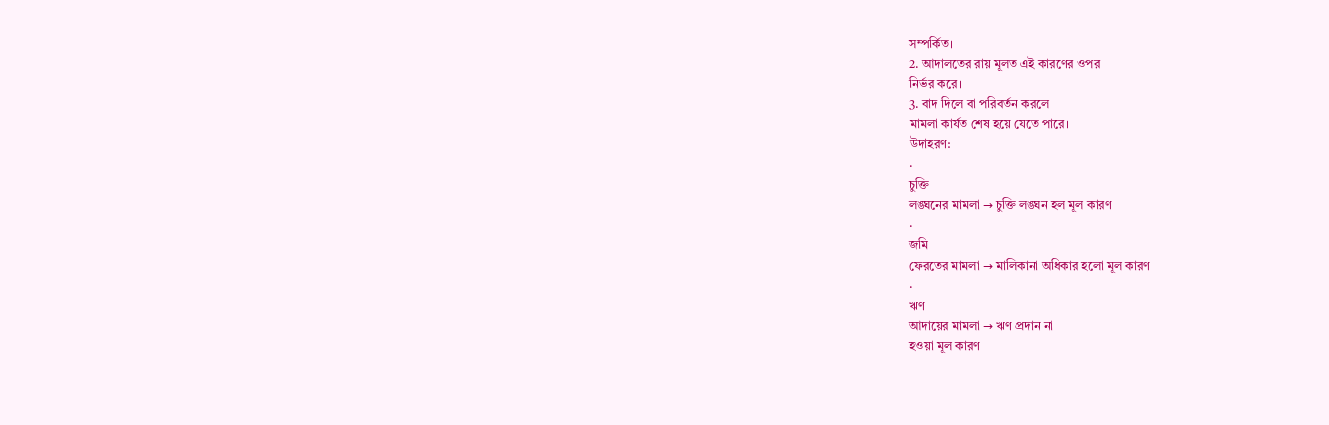সম্পর্কিত।
2. আদালতের রায় মূলত এই কারণের ওপর
নির্ভর করে।
3. বাদ দিলে বা পরিবর্তন করলে
মামলা কার্যত শেষ হয়ে যেতে পারে।
উদাহরণ:
·
চুক্তি
লঙ্ঘনের মামলা → চুক্তি লঙ্ঘন হল মূল কারণ
·
জমি
ফেরতের মামলা → মালিকানা অধিকার হলো মূল কারণ
·
ঋণ
আদায়ের মামলা → ঋণ প্রদান না
হওয়া মূল কারণ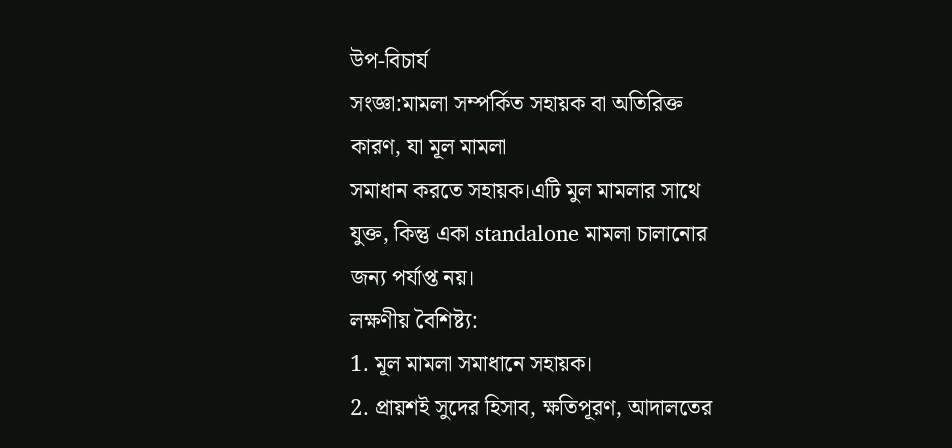উপ-বিচার্য
সংজ্ঞা:মামলা সম্পর্কিত সহায়ক বা অতিরিক্ত কারণ, যা মূল মামলা
সমাধান করতে সহায়ক।এটি মুল মামলার সাথে যুক্ত, কিন্তু একা standalone মামলা চালানোর জন্য পর্যাপ্ত নয়।
লক্ষণীয় বৈশিষ্ট্য:
1. মূল মামলা সমাধানে সহায়ক।
2. প্রায়শই সুদের হিসাব, ক্ষতিপূরণ, আদালতের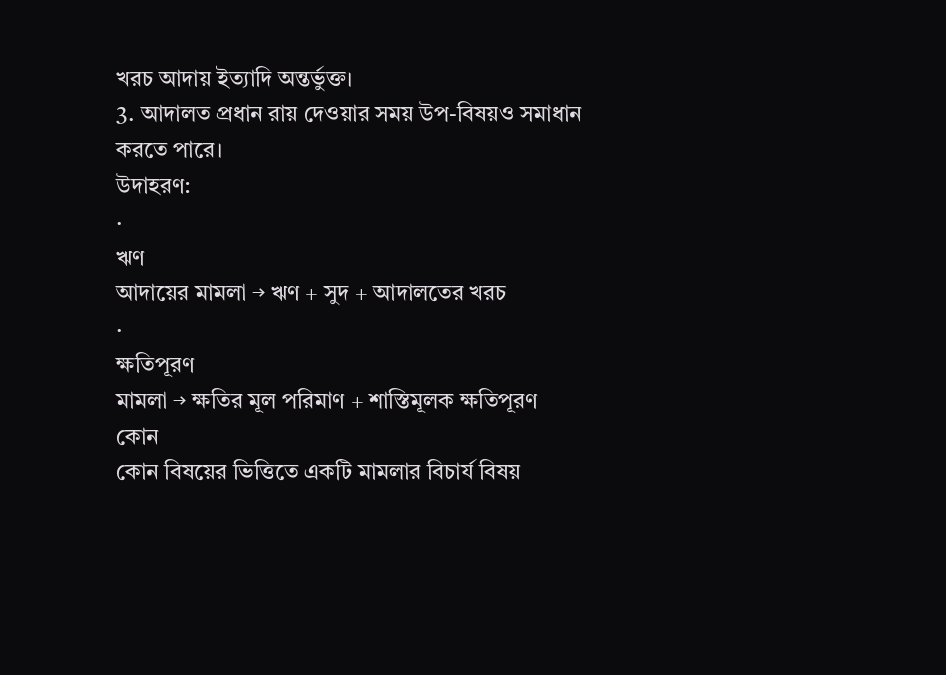খরচ আদায় ইত্যাদি অন্তর্ভুক্ত।
3. আদালত প্রধান রায় দেওয়ার সময় উপ-বিষয়ও সমাধান
করতে পারে।
উদাহরণ:
·
ঋণ
আদায়ের মামলা → ঋণ + সুদ + আদালতের খরচ
·
ক্ষতিপূরণ
মামলা → ক্ষতির মূল পরিমাণ + শাস্তিমূলক ক্ষতিপূরণ
কোন
কোন বিষয়ের ভিত্তিতে একটি মামলার বিচার্য বিষয়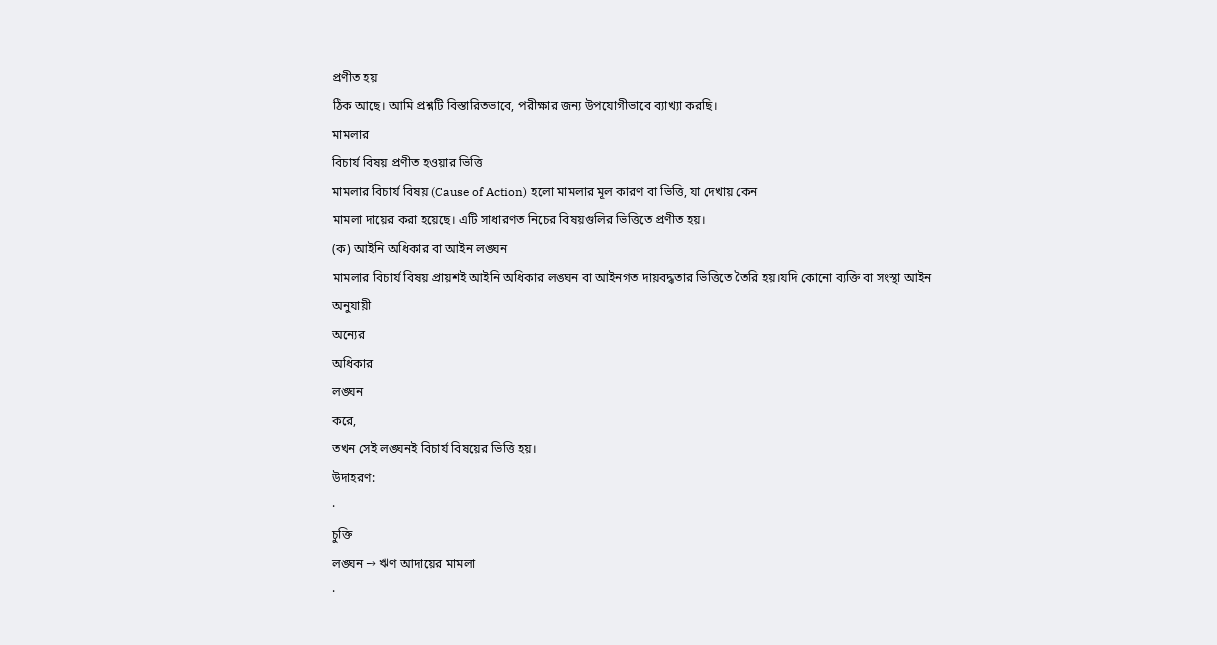প্রণীত হয়
ঠিক আছে। আমি প্রশ্নটি বিস্তারিতভাবে, পরীক্ষার জন্য উপযোগীভাবে ব্যাখ্যা করছি।
মামলার
বিচার্য বিষয় প্রণীত হওয়ার ভিত্তি
মামলার বিচার্য বিষয় (Cause of Action) হলো মামলার মূল কারণ বা ভিত্তি, যা দেখায় কেন
মামলা দায়ের করা হয়েছে। এটি সাধারণত নিচের বিষয়গুলির ভিত্তিতে প্রণীত হয়।
(ক) আইনি অধিকার বা আইন লঙ্ঘন
মামলার বিচার্য বিষয় প্রায়শই আইনি অধিকার লঙ্ঘন বা আইনগত দায়বদ্ধতার ভিত্তিতে তৈরি হয়।যদি কোনো ব্যক্তি বা সংস্থা আইন
অনুযায়ী
অন্যের
অধিকার
লঙ্ঘন
করে,
তখন সেই লঙ্ঘনই বিচার্য বিষয়ের ভিত্তি হয়।
উদাহরণ:
·
চুক্তি
লঙ্ঘন → ঋণ আদায়ের মামলা
·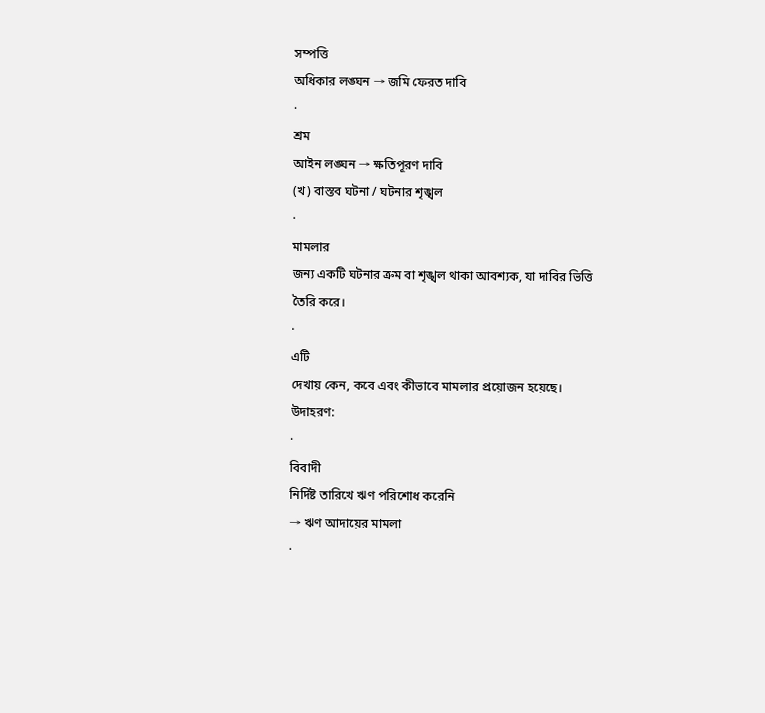সম্পত্তি
অধিকার লঙ্ঘন → জমি ফেরত দাবি
·
শ্রম
আইন লঙ্ঘন → ক্ষতিপূরণ দাবি
(খ) বাস্তব ঘটনা / ঘটনার শৃঙ্খল
·
মামলার
জন্য একটি ঘটনার ক্রম বা শৃঙ্খল থাকা আবশ্যক, যা দাবির ভিত্তি
তৈরি করে।
·
এটি
দেখায় কেন, কবে এবং কীভাবে মামলার প্রয়োজন হয়েছে।
উদাহরণ:
·
বিবাদী
নির্দিষ্ট তারিখে ঋণ পরিশোধ করেনি
→ ঋণ আদায়ের মামলা
·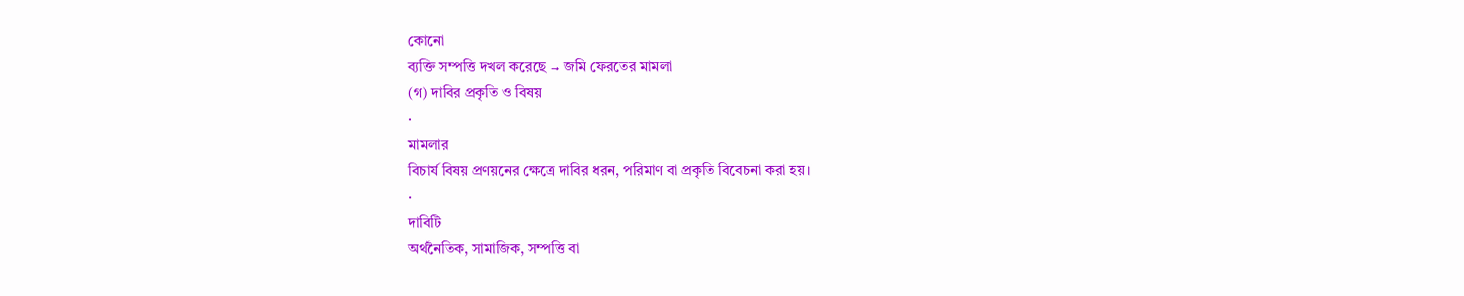কোনো
ব্যক্তি সম্পত্তি দখল করেছে → জমি ফেরতের মামলা
(গ) দাবির প্রকৃতি ও বিষয়
·
মামলার
বিচার্য বিষয় প্রণয়নের ক্ষেত্রে দাবির ধরন, পরিমাণ বা প্রকৃতি বিবেচনা করা হয়।
·
দাবিটি
অর্থনৈতিক, সামাজিক, সম্পত্তি বা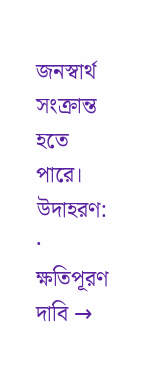জনস্বার্থ সংক্রান্ত
হতে পারে।
উদাহরণ:
·
ক্ষতিপূরণ
দাবি →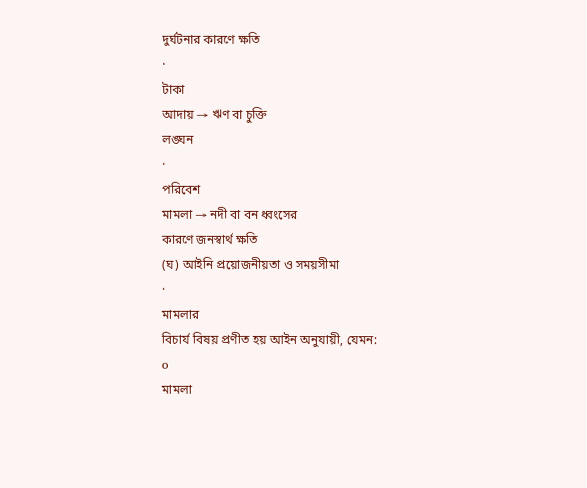দুর্ঘটনার কারণে ক্ষতি
·
টাকা
আদায় → ঋণ বা চুক্তি
লঙ্ঘন
·
পরিবেশ
মামলা → নদী বা বন ধ্বংসের
কারণে জনস্বার্থ ক্ষতি
(ঘ) আইনি প্রয়োজনীয়তা ও সময়সীমা
·
মামলার
বিচার্য বিষয় প্রণীত হয় আইন অনুযায়ী, যেমন:
o
মামলা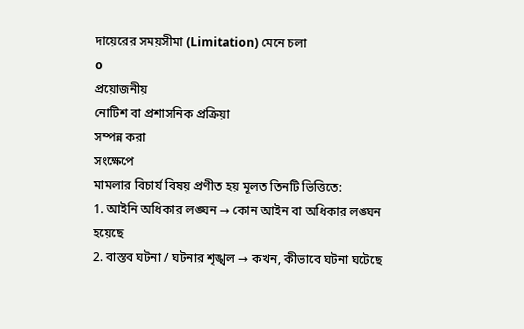দায়েরের সময়সীমা (Limitation) মেনে চলা
o
প্রয়োজনীয়
নোটিশ বা প্রশাসনিক প্রক্রিয়া
সম্পন্ন করা
সংক্ষেপে
মামলার বিচার্য বিষয় প্রণীত হয় মূলত তিনটি ভিত্তিতে:
1. আইনি অধিকার লঙ্ঘন → কোন আইন বা অধিকার লঙ্ঘন
হয়েছে
2. বাস্তব ঘটনা / ঘটনার শৃঙ্খল → কখন, কীভাবে ঘটনা ঘটেছে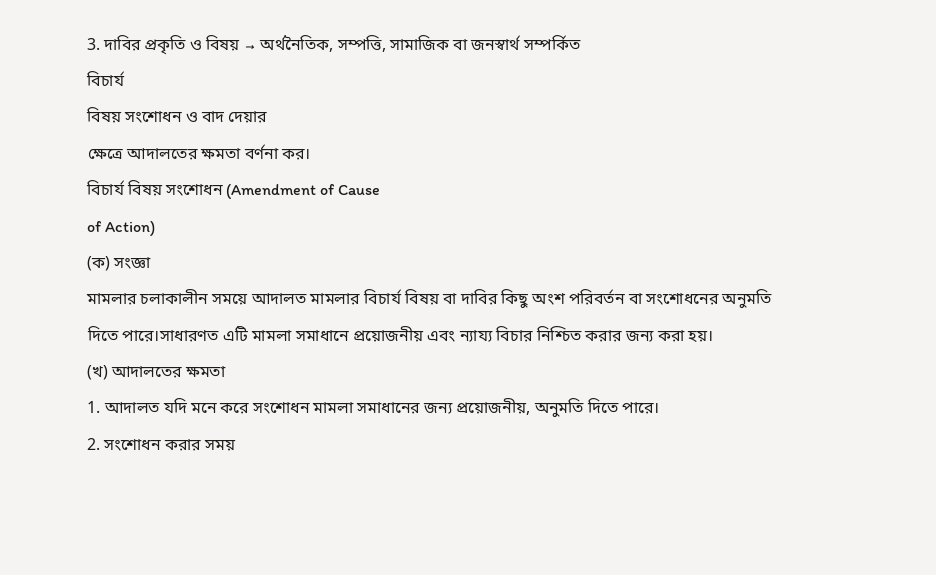3. দাবির প্রকৃতি ও বিষয় → অর্থনৈতিক, সম্পত্তি, সামাজিক বা জনস্বার্থ সম্পর্কিত
বিচার্য
বিষয় সংশোধন ও বাদ দেয়ার
ক্ষেত্রে আদালতের ক্ষমতা বর্ণনা কর।
বিচার্য বিষয় সংশোধন (Amendment of Cause
of Action)
(ক) সংজ্ঞা
মামলার চলাকালীন সময়ে আদালত মামলার বিচার্য বিষয় বা দাবির কিছু অংশ পরিবর্তন বা সংশোধনের অনুমতি দিতে পারে।সাধারণত এটি মামলা সমাধানে প্রয়োজনীয় এবং ন্যায্য বিচার নিশ্চিত করার জন্য করা হয়।
(খ) আদালতের ক্ষমতা
1. আদালত যদি মনে করে সংশোধন মামলা সমাধানের জন্য প্রয়োজনীয়, অনুমতি দিতে পারে।
2. সংশোধন করার সময়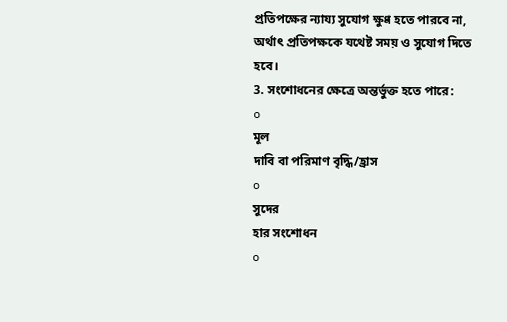প্রতিপক্ষের ন্যায্য সুযোগ ক্ষুণ্ণ হতে পারবে না, অর্থাৎ প্রতিপক্ষকে যথেষ্ট সময় ও সুযোগ দিতে
হবে।
3. সংশোধনের ক্ষেত্রে অন্তর্ভুক্ত হতে পারে:
o
মূল
দাবি বা পরিমাণ বৃদ্ধি/হ্রাস
o
সুদের
হার সংশোধন
o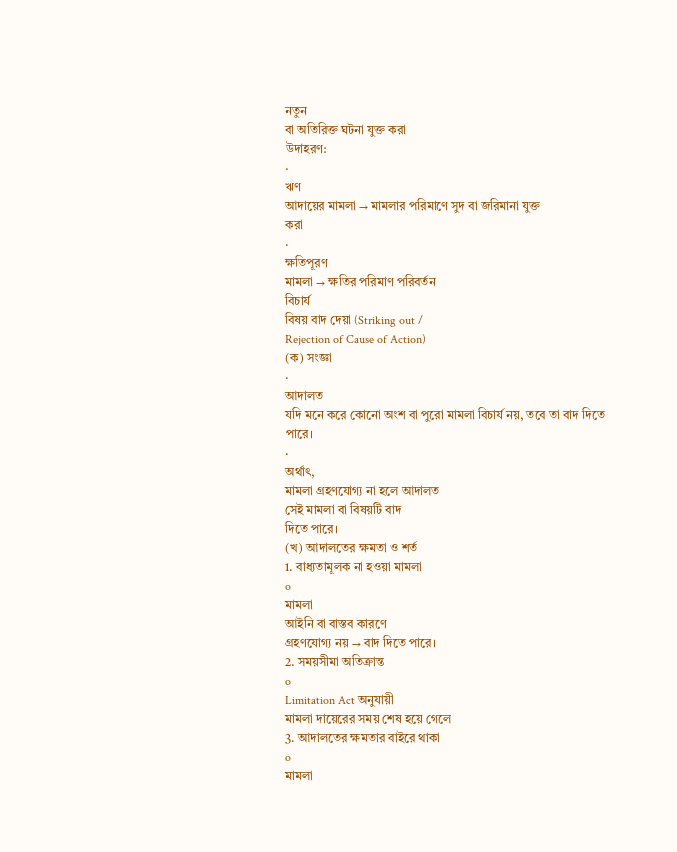নতুন
বা অতিরিক্ত ঘটনা যুক্ত করা
উদাহরণ:
·
ঋণ
আদায়ের মামলা → মামলার পরিমাণে সুদ বা জরিমানা যুক্ত
করা
·
ক্ষতিপূরণ
মামলা → ক্ষতির পরিমাণ পরিবর্তন
বিচার্য
বিষয় বাদ দেয়া (Striking out /
Rejection of Cause of Action)
(ক) সংজ্ঞা
·
আদালত
যদি মনে করে কোনো অংশ বা পুরো মামলা বিচার্য নয়, তবে তা বাদ দিতে
পারে।
·
অর্থাৎ,
মামলা গ্রহণযোগ্য না হলে আদালত
সেই মামলা বা বিষয়টি বাদ
দিতে পারে।
(খ) আদালতের ক্ষমতা ও শর্ত
1. বাধ্যতামূলক না হওয়া মামলা
o
মামলা
আইনি বা বাস্তব কারণে
গ্রহণযোগ্য নয় → বাদ দিতে পারে।
2. সময়সীমা অতিক্রান্ত
o
Limitation Act অনুযায়ী
মামলা দায়েরের সময় শেষ হয়ে গেলে
3. আদালতের ক্ষমতার বাইরে থাকা
o
মামলা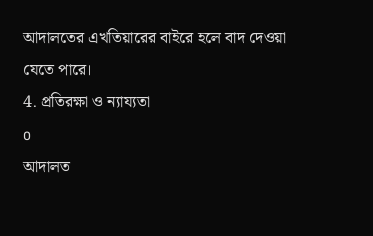আদালতের এখতিয়ারের বাইরে হলে বাদ দেওয়া যেতে পারে।
4. প্রতিরক্ষা ও ন্যায্যতা
o
আদালত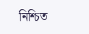নিশ্চিত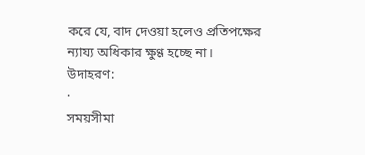করে যে, বাদ দেওয়া হলেও প্রতিপক্ষের ন্যায্য অধিকার ক্ষুণ্ণ হচ্ছে না।
উদাহরণ:
·
সময়সীমা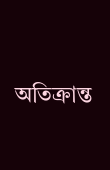অতিক্রান্ত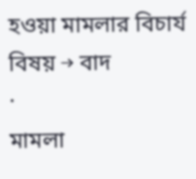হওয়া মামলার বিচার্য বিষয় → বাদ
·
মামলা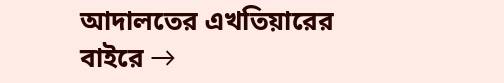আদালতের এখতিয়ারের বাইরে →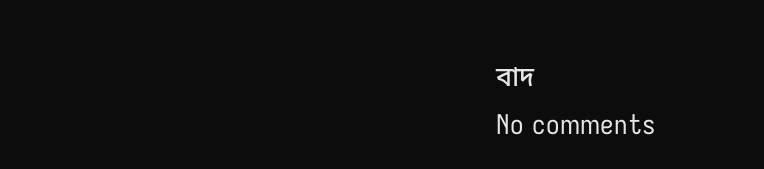বাদ
No comments